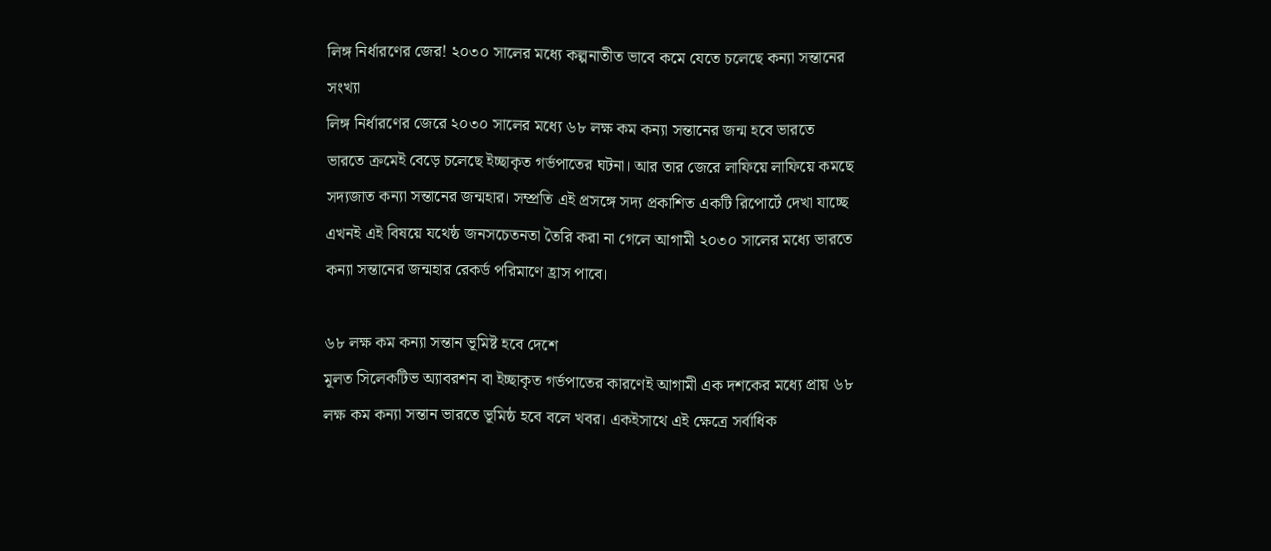লিঙ্গ নির্ধারণের জের! ২০৩০ সালের মধ্যে কল্পনাতীত ভাবে কমে যেতে চলেছে কন্যা সন্তানের সংখ্যা
লিঙ্গ নির্ধারণের জেরে ২০৩০ সালের মধ্যে ৬৮ লক্ষ কম কন্যা সন্তানের জন্ম হবে ভারতে
ভারতে ক্রমেই বেড়ে চলেছে ইচ্ছাকৃত গর্ভপাতের ঘটনা। আর তার জেরে লাফিয়ে লাফিয়ে কমছে সদ্যজাত কন্যা সন্তানের জন্মহার। সম্প্রতি এই প্রসঙ্গে সদ্য প্রকাশিত একটি রিপোর্টে দেখা যাচ্ছে এখনই এই বিষয়ে যথেষ্ঠ জনসচেতনতা তৈরি করা না গেলে আগামী ২০৩০ সালের মধ্যে ভারতে কন্যা সন্তানের জন্মহার রেকর্ড পরিমাণে হ্রাস পাবে।

৬৮ লক্ষ কম কন্যা সন্তান ভূমিষ্ট হবে দেশে
মূলত সিলেকটিভ অ্যাবরশন বা ইচ্ছাকৃত গর্ভপাতের কারণেই আগামী এক দশকের মধ্যে প্রায় ৬৮ লক্ষ কম কন্যা সন্তান ভারতে ভূমিষ্ঠ হবে বলে খবর। একইসাথে এই ক্ষেত্রে সর্বাধিক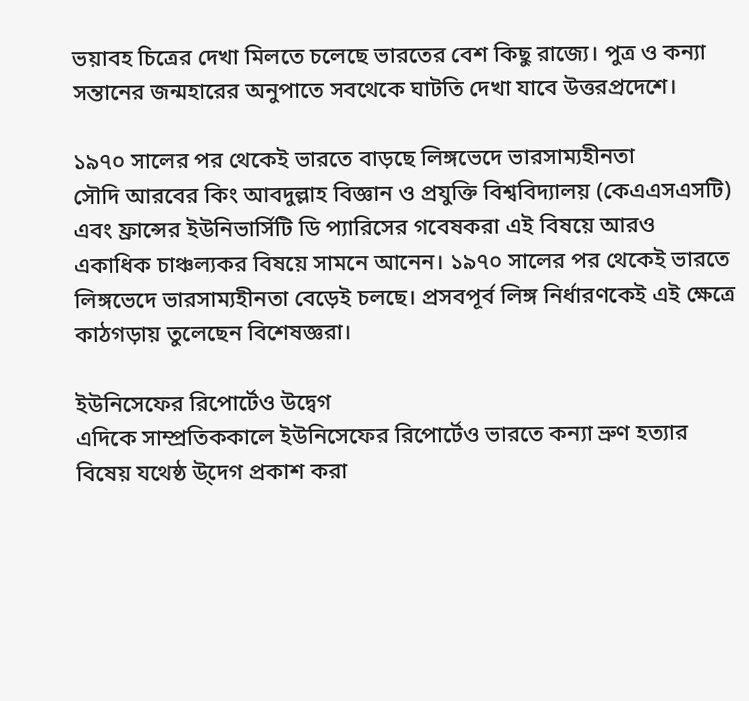ভয়াবহ চিত্রের দেখা মিলতে চলেছে ভারতের বেশ কিছু রাজ্যে। পুত্র ও কন্যা সন্তানের জন্মহারের অনুপাতে সবথেকে ঘাটতি দেখা যাবে উত্তরপ্রদেশে।

১৯৭০ সালের পর থেকেই ভারতে বাড়ছে লিঙ্গভেদে ভারসাম্যহীনতা
সৌদি আরবের কিং আবদুল্লাহ বিজ্ঞান ও প্রযুক্তি বিশ্ববিদ্যালয় (কেএএসএসটি) এবং ফ্রান্সের ইউনিভার্সিটি ডি প্যারিসের গবেষকরা এই বিষয়ে আরও একাধিক চাঞ্চল্যকর বিষয়ে সামনে আনেন। ১৯৭০ সালের পর থেকেই ভারতে লিঙ্গভেদে ভারসাম্যহীনতা বেড়েই চলছে। প্রসবপূর্ব লিঙ্গ নির্ধারণকেই এই ক্ষেত্রে কাঠগড়ায় তুলেছেন বিশেষজ্ঞরা।

ইউনিসেফের রিপোর্টেও উদ্বেগ
এদিকে সাম্প্রতিককালে ইউনিসেফের রিপোর্টেও ভারতে কন্যা ভ্রুণ হত্যার বিষেয় যথেষ্ঠ উ্দেগ প্রকাশ করা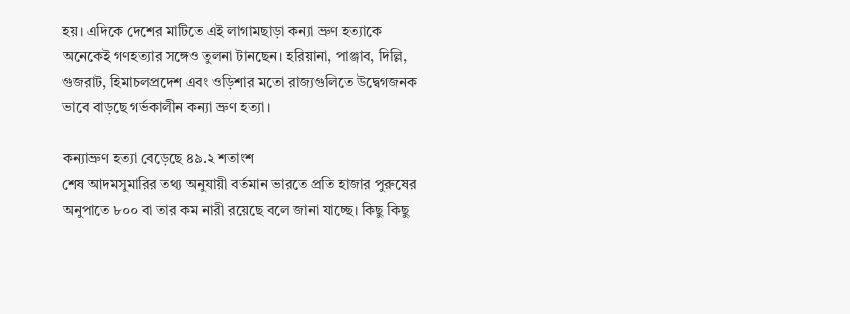হয়। এদিকে দেশের মাটিতে এই লাগামছাড়া কন্যা ভ্রুণ হত্যাকে অনেকেই গণহত্যার সঙ্গেও তুলনা টানছেন। হরিয়ানা, পাঞ্জাব, দিল্লি, গুজরাট, হিমাচলপ্রদেশ এবং ওড়িশার মতো রাজ্যগুলিতে উদ্বেগজনক ভাবে বাড়ছে গর্ভকালীন কন্যা ভ্রুণ হত্যা।

কন্যাভ্রুণ হত্যা বেড়েছে ৪৯.২ শতাংশ
শেষ আদমসুমারির তথ্য অনুযায়ী বর্তমান ভারতে প্রতি হাজার পুরুষের অনুপাতে ৮০০ বা তার কম নারী রয়েছে বলে জানা যাচ্ছে। কিছু কিছু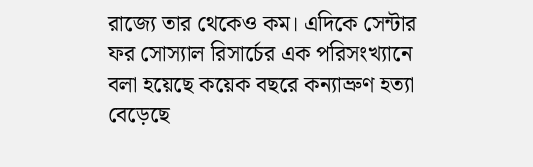রাজ্যে তার থেকেও কম। এদিকে সেন্টার ফর সোস্যাল রিসার্চের এক পরিসংখ্যানে বলা হয়েছে কয়েক বছরে কন্যাভ্রুণ হত্যা বেড়েছে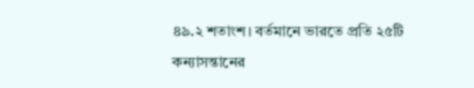৪৯.২ শতাংশ। বর্তমানে ভারতে প্রতি ২৫টি কন্যাসন্তানের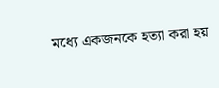মধ্যে একজনকে হত্যা করা হয়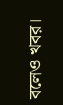বলেও খবর।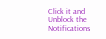Click it and Unblock the Notifications